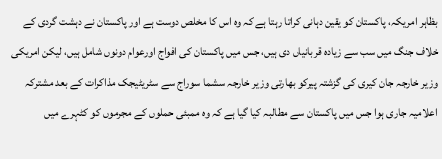بظاہر امریکہ، پاکستان کو یقین دہانی کراتا رہتا ہے کہ وہ اس کا مخلص دوست ہے اور پاکستان نے دہشت گردی کے خلاف جنگ میں سب سے زیادہ قربانیاں دی ہیں، جس میں پاکستان کی افواج اورعوام دونوں شامل ہیں، لیکن امریکی وزیر خارجہ جان کیری کی گزشتہ پیرکو بھارتی وزیر خارجہ سشما سوراج سے سٹریٹیجک مذاکرات کے بعد مشترکہ اعلامیہ جاری ہوا جس میں پاکستان سے مطالبہ کیا گیا ہے کہ وہ ممبئی حملوں کے مجرموں کو کٹہرے میں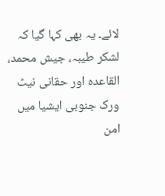لائے۔ یہ بھی کہا گیا کہ لشکر طیبہ، جیش محمد، القاعدہ اور حقانی نیٹ ورک جنوبی ایشیا میں امن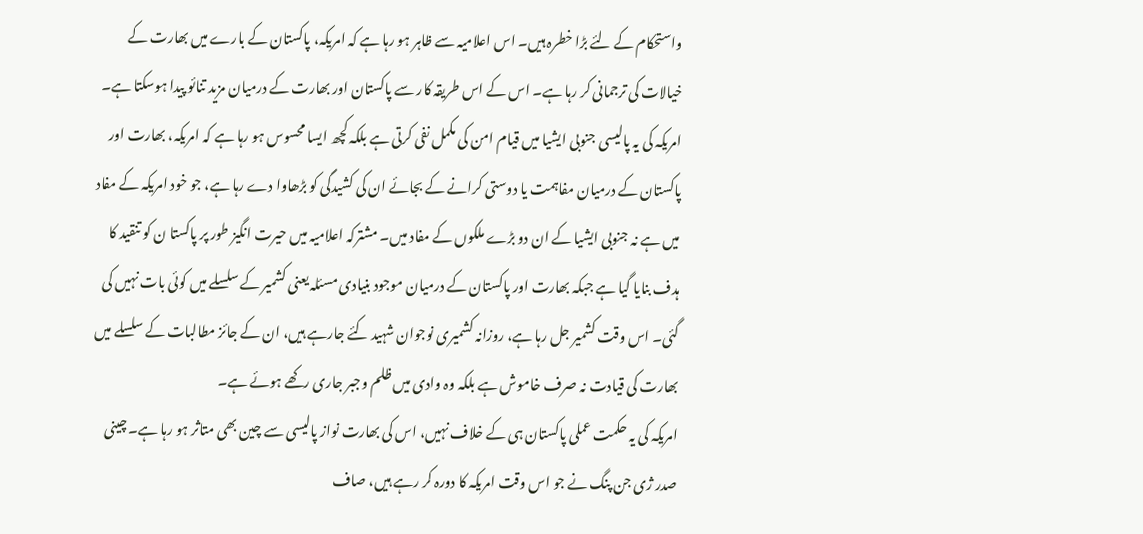واستحکام کے لئے بڑا خطرہ ہیں۔ اس اعلامیہ سے ظاہر ہو رہا ہے کہ امریکہ، پاکستان کے بارے میں بھارت کے خیالات کی ترجمانی کر رہا ہے۔ اس کے اس طریقہ کار سے پاکستان اور بھارت کے درمیان مزید تنائو پیدا ہوسکتا ہے۔ امریکہ کی یہ پالیسی جنوبی ایشیا میں قیام امن کی مکمل نفی کرتی ہے بلکہ کچھ ایسا محسوس ہو رہا ہے کہ امریکہ، بھارت اور پاکستان کے درمیان مفاہمت یا دوستی کرانے کے بجائے ان کی کشیدگی کو بڑھاوا دے رہا ہے، جو خود امریکہ کے مفاد میں ہے نہ جنوبی ایشیا کے ان دو بڑے ملکوں کے مفاد میں۔ مشترکہ اعلامیہ میں حیرت انگیز طور پر پاکستا ن کو تنقید کا ہدف بنایا گیا ہے جبکہ بھارت اور پاکستان کے درمیان موجود بنیادی مسئلہ یعنی کشمیر کے سلسلے میں کوئی بات نہیں کی گئی۔ اس وقت کشمیر جل رہا ہے، روزانہ کشمیری نوجوان شہید کئے جارہے ہیں، ان کے جائز مطالبات کے سلسلے میں بھارت کی قیادت نہ صرف خاموش ہے بلکہ وہ وادی میں ظلم وجبر جاری رکھے ہوئے ہے۔
امریکہ کی یہ حکمت عملی پاکستان ہی کے خلاف نہیں، اس کی بھارت نواز پالیسی سے چین بھی متاثر ہو رہا ہے۔ چینی صدر ژی جن پنگ نے جو اس وقت امریکہ کا دورہ کر رہے ہیں، صاف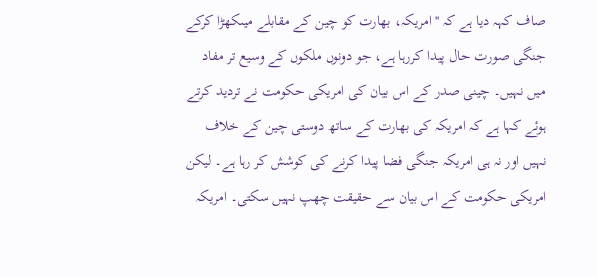صاف کہہ دیا ہے کہ ''امریکہ، بھارت کو چین کے مقابلے میںکھڑا کرکے جنگی صورت حال پیدا کررہا ہے، جو دونوں ملکوں کے وسیع تر مفاد میں نہیں۔ چینی صدر کے اس بیان کی امریکی حکومت نے تردید کرتے ہوئے کہا ہے کہ امریکہ کی بھارت کے ساتھ دوستی چین کے خلاف نہیں اور نہ ہی امریکہ جنگی فضا پیدا کرنے کی کوشش کر رہا ہے۔ لیکن امریکی حکومت کے اس بیان سے حقیقت چھپ نہیں سکتی۔ امریکہ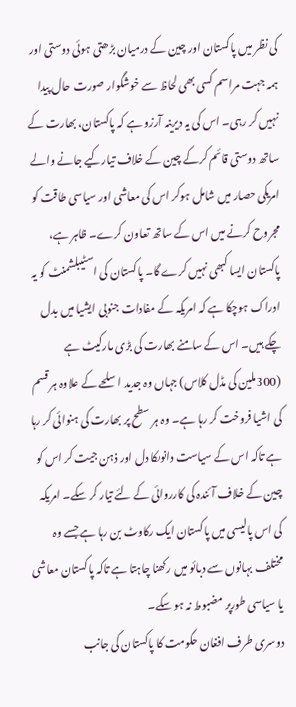کی نظر میں پاکستان اور چین کے درمیان بڑھتی ہوئی دوستی اور ہمہ جہت مراسم کسی بھی لحاظ سے خوشگوار صورت حال پیدا نہیں کر رہی۔ اس کی یہ دیرینہ آرزو ہے کہ پاکستان، بھارت کے ساتھ دوستی قائم کرکے چین کے خلاف تیارکیے جانے والے امریکی حصار میں شامل ہوکر اس کی معاشی اور سیاسی طاقت کو مجروح کرنے میں اس کے ساتھ تعاون کرے۔ ظاہر ہے، پاکستان ایسا کبھی نہیں کرے گا۔ پاکستان کی اسٹیبلشمنٹ کو یہ ادراک ہوچکا ہے کہ امریکہ کے مفادات جنوبی ایشیا میں بدل چکے ہیں۔ اس کے سامنے بھارت کی بڑی مارکیٹ ہے (300ملین کی مڈل کلاس) جہاں وہ جدید اسلحے کے علاوہ ہر قسم کی اشیا فروخت کر رہا ہے۔ وہ ہر سطح پر بھارت کی ہنوائی کر رہا ہے تاکہ اس کے سیاست دانوںکا دل اور ذہن جیت کر اس کو چین کے خلاف آئندہ کی کارروائی کے لئے تیار کر سکے۔ امریکہ کی اس پالیسی میں پاکستان ایک رکاوٹ بن رہا ہے جسے وہ مختلف بہانوں سے دبائو میں رکھنا چاہتا ہے تاکہ پاکستان معاشی یا سیاسی طورپر مضبوط نہ ہو سکے۔
دوسری طرف افغان حکومت کا پاکستان کی جانب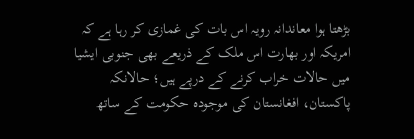بڑھتا ہوا معاندانہ رویہ اس بات کی غمازی کر رہا ہے کہ امریکہ اور بھارت اس ملک کے ذریعے بھی جنوبی ایشیا میں حالات خراب کرنے کے درپے ہیں؛ حالانکہ پاکستان، افغانستان کی موجودہ حکومت کے ساتھ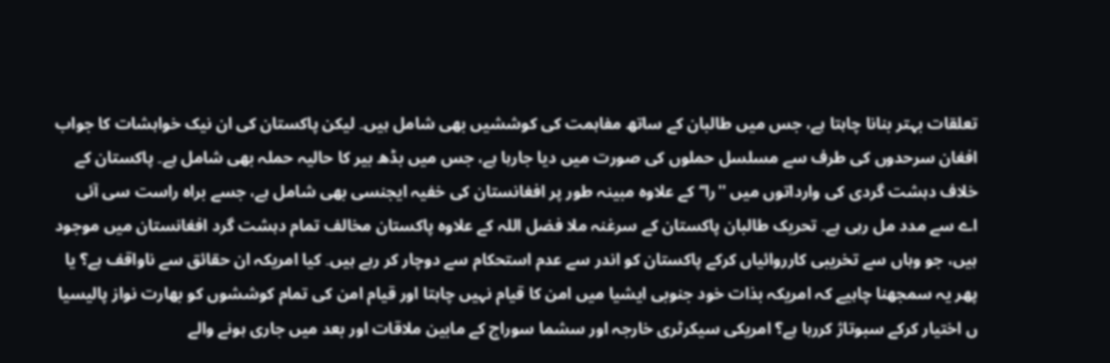تعلقات بہتر بنانا چاہتا ہے، جس میں طالبان کے ساتھ مفاہمت کی کوششیں بھی شامل ہیں۔ لیکن پاکستان کی ان نیک خواہشات کا جواب افغان سرحدوں کی طرف سے مسلسل حملوں کی صورت میں دیا جارہا ہے، جس میں بڈھ بیر کا حالیہ حملہ بھی شامل ہے۔ پاکستان کے خلاف دہشت گردی کی وارداتوں میں ''را‘‘ کے علاوہ مبینہ طور پر افغانستان کی خفیہ ایجنسی بھی شامل ہے، جسے براہ راست سی آئی اے سے مدد مل رہی ہے۔ تحریک طالبان پاکستان کے سرغنہ ملا فضل اللہ کے علاوہ پاکستان مخالف تمام دہشت گرد افغانستان میں موجود ہیں، جو وہاں سے تخریبی کارروائیاں کرکے پاکستان کو اندر سے عدم استحکام سے دوچار کر رہے ہیں۔ کیا امریکہ ان حقائق سے ناواقف ہے؟ یا پھر یہ سمجھنا چاہیے کہ امریکہ بذات خود جنوبی ایشیا میں امن کا قیام نہیں چاہتا اور قیام امن کی تمام کوششوں کو بھارت نواز پالیسیا ں اختیار کرکے سبوتاژ کررہا ہے؟ امریکی سیکرٹری خارجہ اور سشما سوراج کے مابین ملاقات اور بعد میں جاری ہونے والے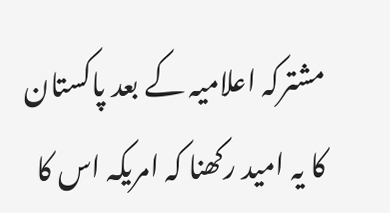مشترکہ اعلامیہ کے بعد پاکستان کا یہ امید رکھنا کہ امریکہ اس کا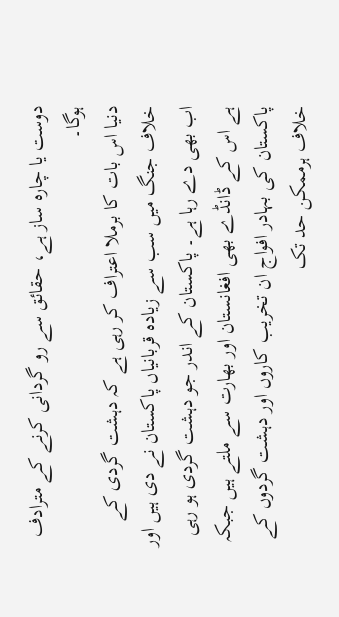دوست یا چارہ ساز ہے، حقائق سے رو گردانی کرنے کے مترادف ہوگا۔
دنیا اس بات کا برملا اعتراف کر رہی ہے کہ دہشت گردی کے خلاف جنگ میں سب سے زیادہ قربانیاں پاکستان نے دی ہیں اور اب بھی دے رہا ہے۔ پاکستان کے اندر جو دہشت گردی ہو رہی ہے اس کے ڈانڈے بھی افغانستان اور بھارت سے ملتے ہیں جبکہ پاکستان کی بہادر افواج ان تخریب کاروں اور دہشت گردوں کے خلاف ہرممکن حد تک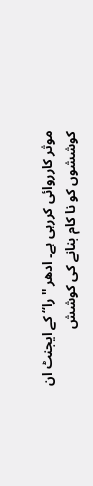موثر کارروائی کررہی ہے۔ ادھر ''را‘‘ کے ایجنٹ ان کوششوں کو نا کام بنانے کی کوشش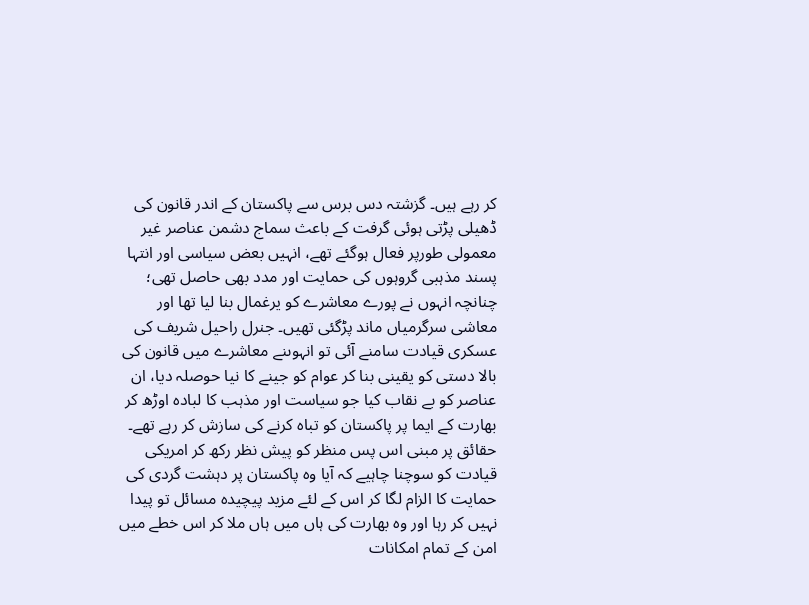کر رہے ہیں۔ گزشتہ دس برس سے پاکستان کے اندر قانون کی ڈھیلی پڑتی ہوئی گرفت کے باعث سماج دشمن عناصر غیر معمولی طورپر فعال ہوگئے تھے، انہیں بعض سیاسی اور انتہا پسند مذہبی گروہوں کی حمایت اور مدد بھی حاصل تھی؛ چنانچہ انہوں نے پورے معاشرے کو یرغمال بنا لیا تھا اور معاشی سرگرمیاں ماند پڑگئی تھیں۔ جنرل راحیل شریف کی عسکری قیادت سامنے آئی تو انہوںنے معاشرے میں قانون کی بالا دستی کو یقینی بنا کر عوام کو جینے کا نیا حوصلہ دیا، ان عناصر کو بے نقاب کیا جو سیاست اور مذہب کا لبادہ اوڑھ کر بھارت کے ایما پر پاکستان کو تباہ کرنے کی سازش کر رہے تھے۔
حقائق پر مبنی اس پس منظر کو پیش نظر رکھ کر امریکی قیادت کو سوچنا چاہیے کہ آیا وہ پاکستان پر دہشت گردی کی حمایت کا الزام لگا کر اس کے لئے مزید پیچیدہ مسائل تو پیدا نہیں کر رہا اور وہ بھارت کی ہاں میں ہاں ملا کر اس خطے میں امن کے تمام امکانات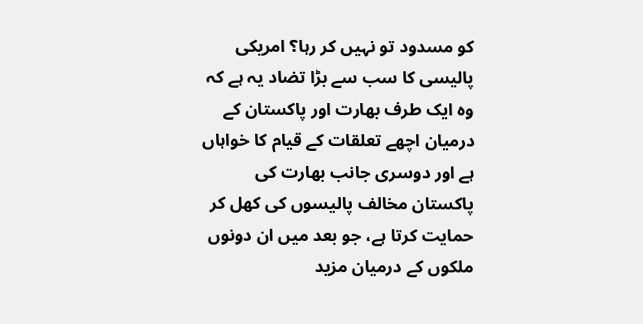کو مسدود تو نہیں کر رہا؟ امریکی پالیسی کا سب سے بڑا تضاد یہ ہے کہ وہ ایک طرف بھارت اور پاکستان کے درمیان اچھے تعلقات کے قیام کا خواہاں ہے اور دوسری جانب بھارت کی پاکستان مخالف پالیسوں کی کھل کر حمایت کرتا ہے، جو بعد میں ان دونوں ملکوں کے درمیان مزید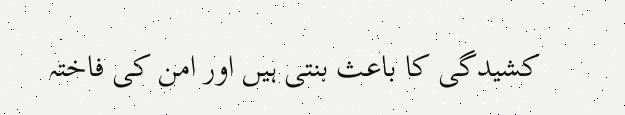کشیدگی کا باعث بنتی ہیں اور امن کی فاختہ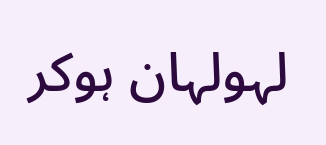لہولہان ہوکر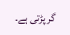گر پڑتی ہے۔